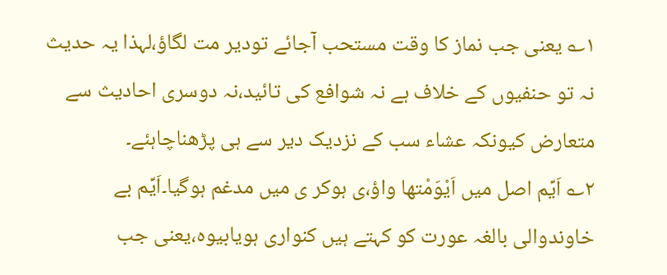۱؎ یعنی جب نماز کا وقت مستحب آجائے تودیر مت لگاؤ،لہذا یہ حدیث نہ تو حنفیوں کے خلاف ہے نہ شوافع کی تائید،نہ دوسری احادیث سے متعارض کیونکہ عشاء سب کے نزدیک دیر سے ہی پڑھناچاہئے۔
۲؎ اَیِّم اصل میں اَیْوَمْتھا واؤ،ی ہوکر ی میں مدغم ہوگیا۔اَیِّم بے خاوندوالی بالغہ عورت کو کہتے ہیں کنواری ہویابیوہ،یعنی جب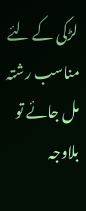لڑکی کے لئے مناسب رشتہ مل جائے تو بلاوجہ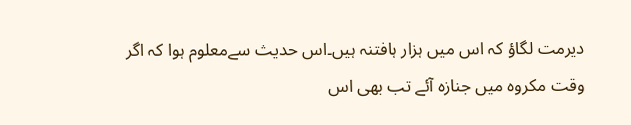دیرمت لگاؤ کہ اس میں ہزار ہافتنہ ہیں۔اس حدیث سےمعلوم ہوا کہ اگر وقت مکروہ میں جنازہ آئے تب بھی اس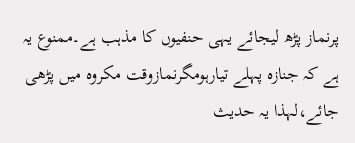پرنماز پڑھ لیجائے یہی حنفیوں کا مذہب ہے۔ممنوع یہ ہے کہ جنازہ پہلے تیارہومگرنمازوقت مکروہ میں پڑھی جائے،لہذا یہ حدیث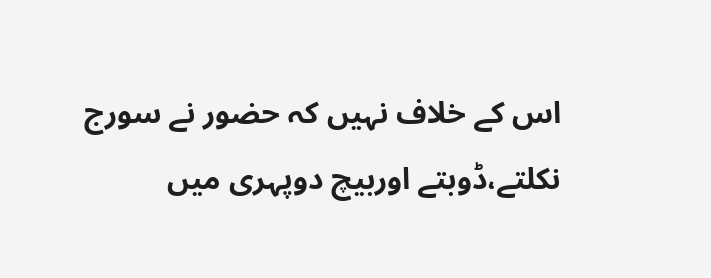اس کے خلاف نہیں کہ حضور نے سورج نکلتے،ڈوبتے اوربیچ دوپہری میں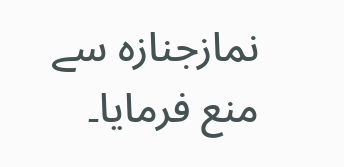نمازجنازہ سے منع فرمایا۔